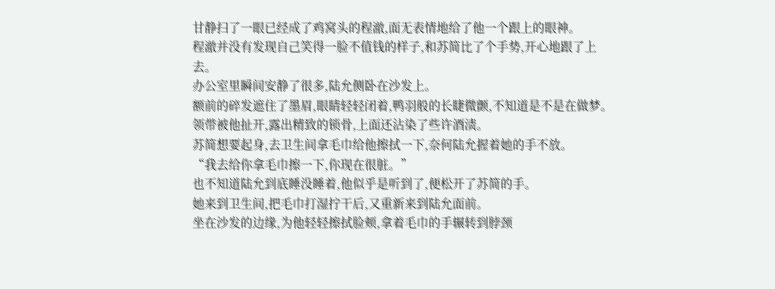甘静扫了一眼已经成了鸡窝头的程澈,面无表情地给了他一个跟上的眼神。
程澈并没有发现自己笑得一脸不值钱的样子,和苏简比了个手势,开心地跟了上去。
办公室里瞬间安静了很多,陆允侧卧在沙发上。
额前的碎发遮住了墨眉,眼睛轻轻闭着,鸭羽般的长睫微颤,不知道是不是在做梦。
领带被他扯开,露出精致的锁骨,上面还沾染了些许酒渍。
苏简想要起身,去卫生间拿毛巾给他擦拭一下,奈何陆允握着她的手不放。
“我去给你拿毛巾擦一下,你现在很脏。”
也不知道陆允到底睡没睡着,他似乎是听到了,便松开了苏简的手。
她来到卫生间,把毛巾打湿拧干后,又重新来到陆允面前。
坐在沙发的边缘,为他轻轻擦拭脸颊,拿着毛巾的手辗转到脖颈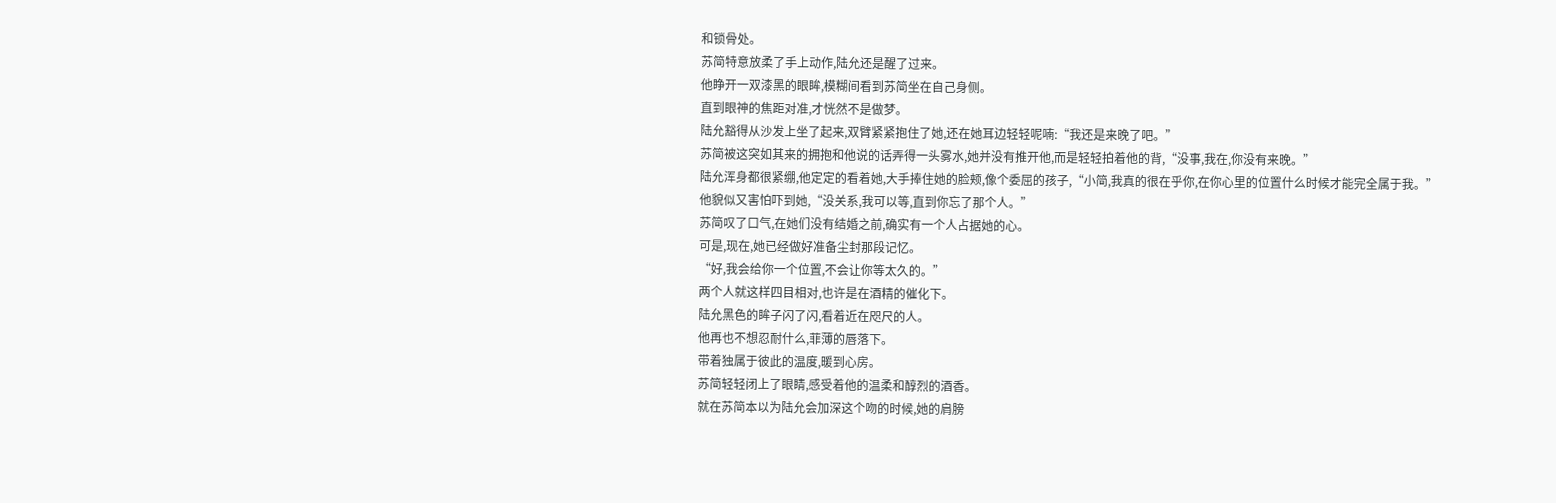和锁骨处。
苏简特意放柔了手上动作,陆允还是醒了过来。
他睁开一双漆黑的眼眸,模糊间看到苏简坐在自己身侧。
直到眼神的焦距对准,才恍然不是做梦。
陆允豁得从沙发上坐了起来,双臂紧紧抱住了她,还在她耳边轻轻呢喃:“我还是来晚了吧。”
苏简被这突如其来的拥抱和他说的话弄得一头雾水,她并没有推开他,而是轻轻拍着他的背,“没事,我在,你没有来晚。”
陆允浑身都很紧绷,他定定的看着她,大手捧住她的脸颊,像个委屈的孩子,“小简,我真的很在乎你,在你心里的位置什么时候才能完全属于我。”
他貌似又害怕吓到她,“没关系,我可以等,直到你忘了那个人。”
苏简叹了口气,在她们没有结婚之前,确实有一个人占据她的心。
可是,现在,她已经做好准备尘封那段记忆。
“好,我会给你一个位置,不会让你等太久的。”
两个人就这样四目相对,也许是在酒精的催化下。
陆允黑色的眸子闪了闪,看着近在咫尺的人。
他再也不想忍耐什么,菲薄的唇落下。
带着独属于彼此的温度,暖到心房。
苏简轻轻闭上了眼睛,感受着他的温柔和醇烈的酒香。
就在苏简本以为陆允会加深这个吻的时候,她的肩膀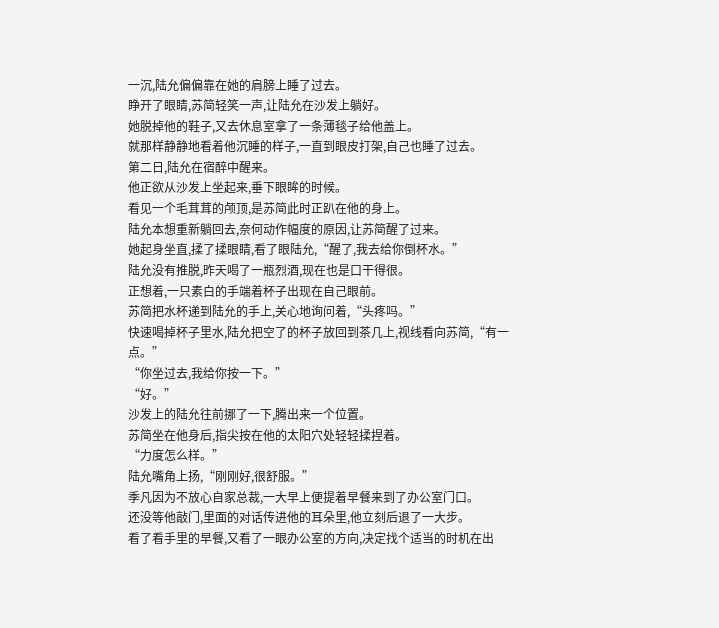一沉,陆允偏偏靠在她的肩膀上睡了过去。
睁开了眼睛,苏简轻笑一声,让陆允在沙发上躺好。
她脱掉他的鞋子,又去休息室拿了一条薄毯子给他盖上。
就那样静静地看着他沉睡的样子,一直到眼皮打架,自己也睡了过去。
第二日,陆允在宿醉中醒来。
他正欲从沙发上坐起来,垂下眼眸的时候。
看见一个毛茸茸的颅顶,是苏简此时正趴在他的身上。
陆允本想重新躺回去,奈何动作幅度的原因,让苏简醒了过来。
她起身坐直,揉了揉眼睛,看了眼陆允,“醒了,我去给你倒杯水。”
陆允没有推脱,昨天喝了一瓶烈酒,现在也是口干得很。
正想着,一只素白的手端着杯子出现在自己眼前。
苏简把水杯递到陆允的手上,关心地询问着,“头疼吗。”
快速喝掉杯子里水,陆允把空了的杯子放回到茶几上,视线看向苏简,“有一点。”
“你坐过去,我给你按一下。”
“好。”
沙发上的陆允往前挪了一下,腾出来一个位置。
苏简坐在他身后,指尖按在他的太阳穴处轻轻揉捏着。
“力度怎么样。”
陆允嘴角上扬,“刚刚好,很舒服。”
季凡因为不放心自家总裁,一大早上便提着早餐来到了办公室门口。
还没等他敲门,里面的对话传进他的耳朵里,他立刻后退了一大步。
看了看手里的早餐,又看了一眼办公室的方向,决定找个适当的时机在出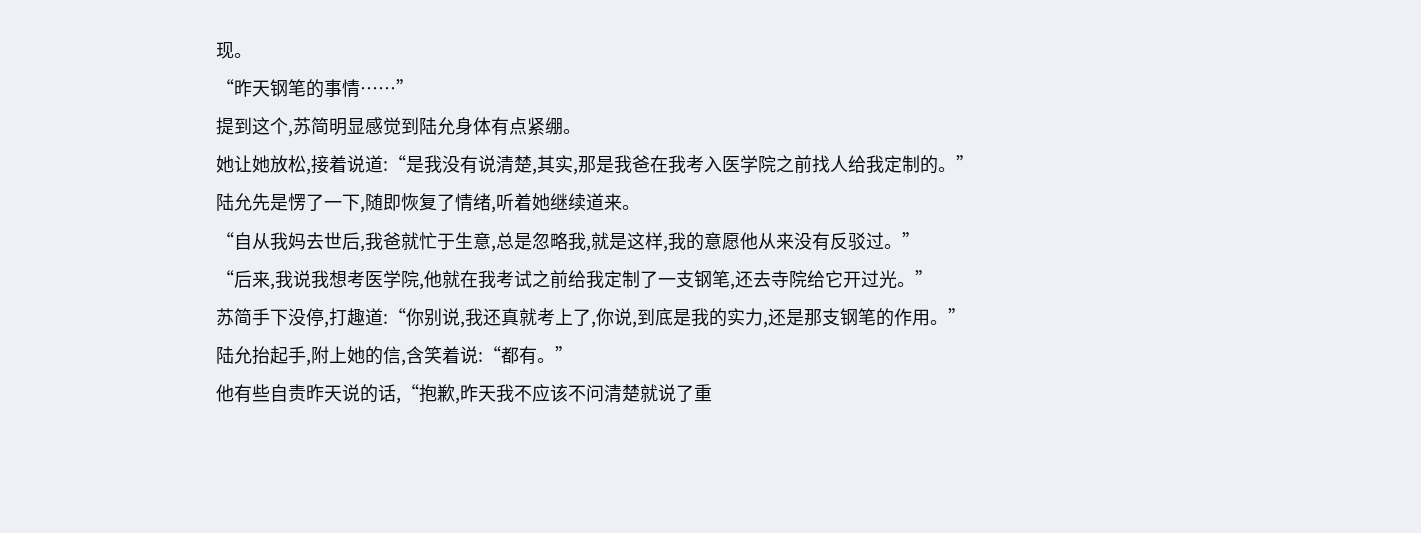现。
“昨天钢笔的事情……”
提到这个,苏简明显感觉到陆允身体有点紧绷。
她让她放松,接着说道:“是我没有说清楚,其实,那是我爸在我考入医学院之前找人给我定制的。”
陆允先是愣了一下,随即恢复了情绪,听着她继续道来。
“自从我妈去世后,我爸就忙于生意,总是忽略我,就是这样,我的意愿他从来没有反驳过。”
“后来,我说我想考医学院,他就在我考试之前给我定制了一支钢笔,还去寺院给它开过光。”
苏简手下没停,打趣道:“你别说,我还真就考上了,你说,到底是我的实力,还是那支钢笔的作用。”
陆允抬起手,附上她的信,含笑着说:“都有。”
他有些自责昨天说的话,“抱歉,昨天我不应该不问清楚就说了重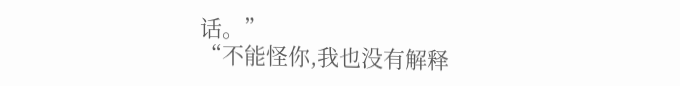话。”
“不能怪你,我也没有解释